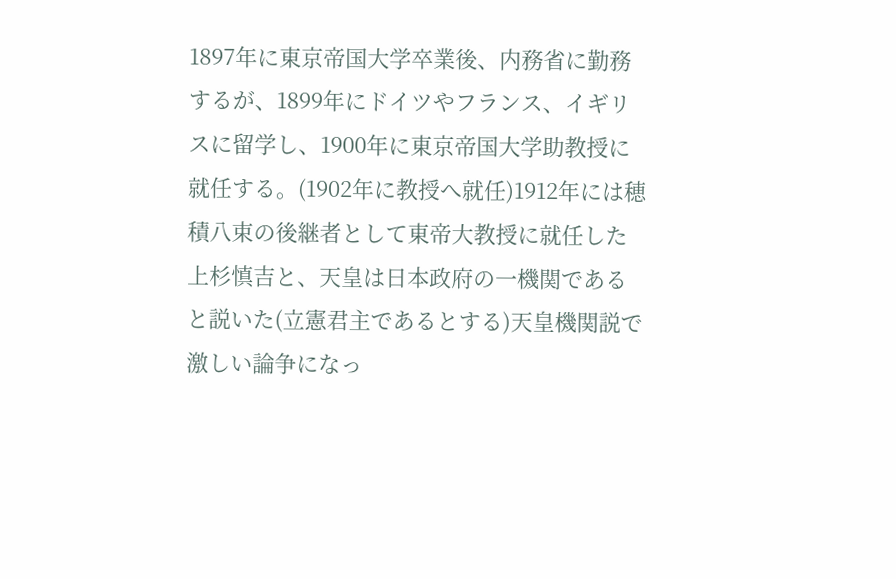1897年に東京帝国大学卒業後、内務省に勤務するが、1899年にドイツやフランス、イギリスに留学し、1900年に東京帝国大学助教授に就任する。(1902年に教授へ就任)1912年には穂積八束の後継者として東帝大教授に就任した上杉慎吉と、天皇は日本政府の一機関であると説いた(立憲君主であるとする)天皇機関説で激しい論争になっ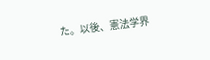た。以後、憲法学界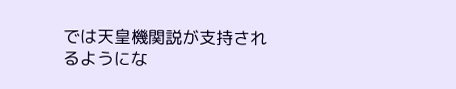では天皇機関説が支持されるようにな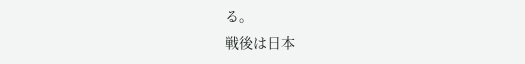る。
戦後は日本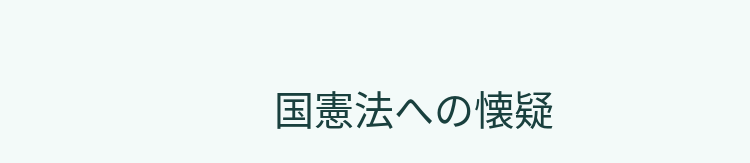国憲法への懐疑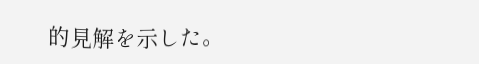的見解を示した。